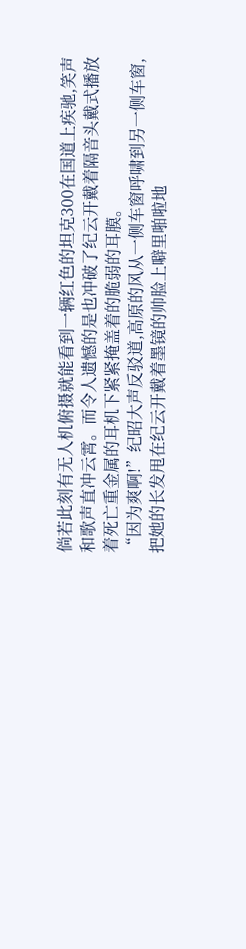倘若此刻有无人机俯摄就能看到一辆红色的坦克300在国道上疾驰,笑声和歌声直冲云霄。而令人遗憾的是也冲破了纪云开戴着隔音头戴式播放着死亡重金属的耳机下紧紧掩盖着的脆弱的耳膜。
“因为爽啊!”纪昭大声反驳道,高原的风从一侧车窗呼啸到另一侧车窗,把她的长发甩在纪云开戴着墨镜的帅脸上噼里啪啦地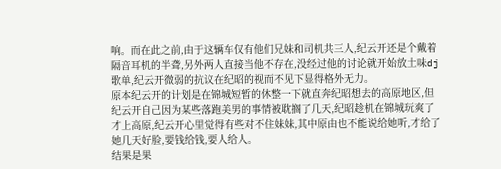响。而在此之前,由于这辆车仅有他们兄妹和司机共三人,纪云开还是个戴着隔音耳机的半聋,另外两人直接当他不存在,没经过他的讨论就开始放土味dj歌单,纪云开微弱的抗议在纪昭的视而不见下显得格外无力。
原本纪云开的计划是在锦城短暂的休整一下就直奔纪昭想去的高原地区,但纪云开自己因为某些落跑美男的事情被耽搁了几天,纪昭趁机在锦城玩爽了才上高原,纪云开心里觉得有些对不住妹妹,其中原由也不能说给她听,才给了她几天好脸,要钱给钱,要人给人。
结果是果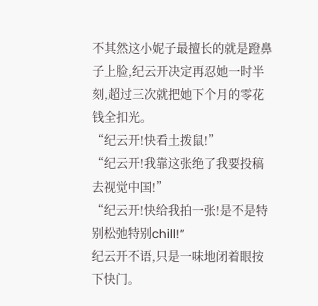不其然这小妮子最擅长的就是蹬鼻子上脸,纪云开决定再忍她一时半刻,超过三次就把她下个月的零花钱全扣光。
“纪云开!快看土拨鼠!”
“纪云开!我靠这张绝了我要投稿去视觉中国!”
“纪云开!快给我拍一张!是不是特别松弛特别chill!”
纪云开不语,只是一味地闭着眼按下快门。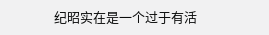纪昭实在是一个过于有活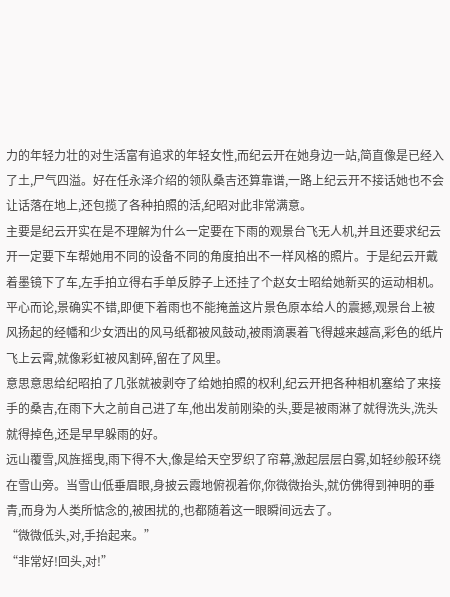力的年轻力壮的对生活富有追求的年轻女性,而纪云开在她身边一站,简直像是已经入了土,尸气四溢。好在任永泽介绍的领队桑吉还算靠谱,一路上纪云开不接话她也不会让话落在地上,还包揽了各种拍照的活,纪昭对此非常满意。
主要是纪云开实在是不理解为什么一定要在下雨的观景台飞无人机,并且还要求纪云开一定要下车帮她用不同的设备不同的角度拍出不一样风格的照片。于是纪云开戴着墨镜下了车,左手拍立得右手单反脖子上还挂了个赵女士昭给她新买的运动相机。
平心而论,景确实不错,即便下着雨也不能掩盖这片景色原本给人的震撼,观景台上被风扬起的经幡和少女洒出的风马纸都被风鼓动,被雨滴裹着飞得越来越高,彩色的纸片飞上云霄,就像彩虹被风割碎,留在了风里。
意思意思给纪昭拍了几张就被剥夺了给她拍照的权利,纪云开把各种相机塞给了来接手的桑吉,在雨下大之前自己进了车,他出发前刚染的头,要是被雨淋了就得洗头,洗头就得掉色,还是早早躲雨的好。
远山覆雪,风旌摇曳,雨下得不大,像是给天空罗织了帘幕,激起层层白雾,如轻纱般环绕在雪山旁。当雪山低垂眉眼,身披云霞地俯视着你,你微微抬头,就仿佛得到神明的垂青,而身为人类所惦念的,被困扰的,也都随着这一眼瞬间远去了。
“微微低头,对,手抬起来。”
“非常好!回头,对!”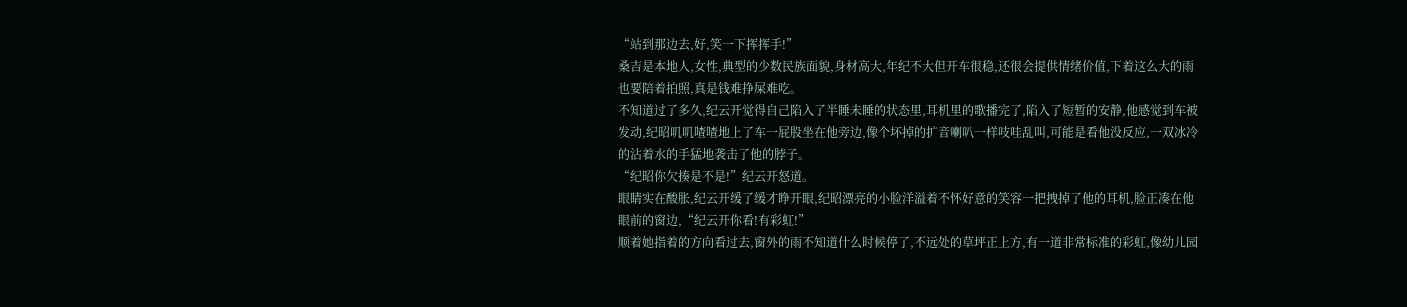“站到那边去,好,笑一下挥挥手!”
桑吉是本地人,女性,典型的少数民族面貌,身材高大,年纪不大但开车很稳,还很会提供情绪价值,下着这么大的雨也要陪着拍照,真是钱难挣屎难吃。
不知道过了多久,纪云开觉得自己陷入了半睡未睡的状态里,耳机里的歌播完了,陷入了短暂的安静,他感觉到车被发动,纪昭叽叽喳喳地上了车一屁股坐在他旁边,像个坏掉的扩音喇叭一样吱哇乱叫,可能是看他没反应,一双冰冷的沾着水的手猛地袭击了他的脖子。
“纪昭你欠揍是不是!”纪云开怒道。
眼睛实在酸胀,纪云开缓了缓才睁开眼,纪昭漂亮的小脸洋溢着不怀好意的笑容一把拽掉了他的耳机,脸正凑在他眼前的窗边,“纪云开你看!有彩虹!”
顺着她指着的方向看过去,窗外的雨不知道什么时候停了,不远处的草坪正上方,有一道非常标准的彩虹,像幼儿园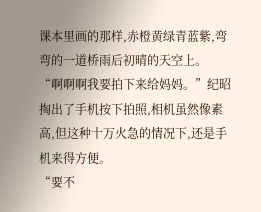课本里画的那样,赤橙黄绿青蓝紫,弯弯的一道桥雨后初晴的天空上。
“啊啊啊我要拍下来给妈妈。”纪昭掏出了手机按下拍照,相机虽然像素高,但这种十万火急的情况下,还是手机来得方便。
“要不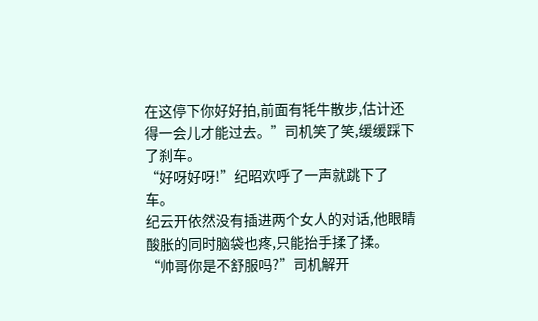在这停下你好好拍,前面有牦牛散步,估计还得一会儿才能过去。”司机笑了笑,缓缓踩下了刹车。
“好呀好呀!”纪昭欢呼了一声就跳下了车。
纪云开依然没有插进两个女人的对话,他眼睛酸胀的同时脑袋也疼,只能抬手揉了揉。
“帅哥你是不舒服吗?”司机解开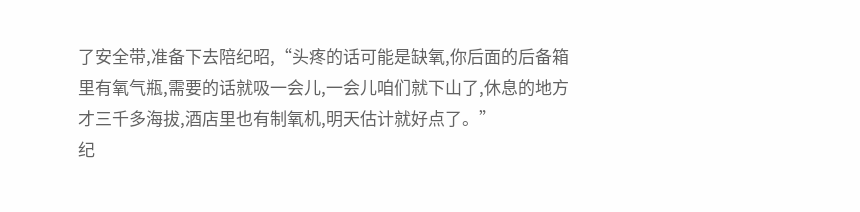了安全带,准备下去陪纪昭,“头疼的话可能是缺氧,你后面的后备箱里有氧气瓶,需要的话就吸一会儿,一会儿咱们就下山了,休息的地方才三千多海拔,酒店里也有制氧机,明天估计就好点了。”
纪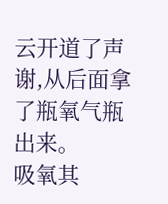云开道了声谢,从后面拿了瓶氧气瓶出来。
吸氧其